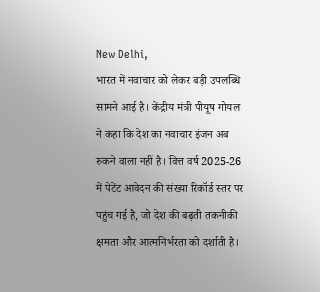New Delhi,
भारत में नवाचार को लेकर बड़ी उपलब्धि सामने आई है। केंद्रीय मंत्री पीयूष गोयल ने कहा कि देश का नवाचार इंजन अब रुकने वाला नहीं है। वित्त वर्ष 2025-26 में पेटेंट आवेदन की संख्या रिकॉर्ड स्तर पर पहुंच गई है, जो देश की बढ़ती तकनीकी क्षमता और आत्मनिर्भरता को दर्शाती है।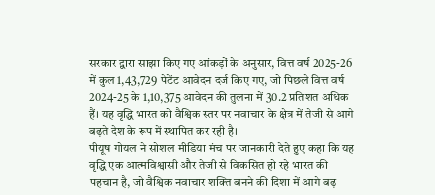सरकार द्वारा साझा किए गए आंकड़ों के अनुसार, वित्त वर्ष 2025-26 में कुल 1,43,729 पेटेंट आवेदन दर्ज किए गए, जो पिछले वित्त वर्ष 2024-25 के 1,10,375 आवेदन की तुलना में 30.2 प्रतिशत अधिक हैं। यह वृद्धि भारत को वैश्विक स्तर पर नवाचार के क्षेत्र में तेजी से आगे बढ़ते देश के रूप में स्थापित कर रही है।
पीयूष गोयल ने सोशल मीडिया मंच पर जानकारी देते हुए कहा कि यह वृद्धि एक आत्मविश्वासी और तेजी से विकसित हो रहे भारत की पहचान है, जो वैश्विक नवाचार शक्ति बनने की दिशा में आगे बढ़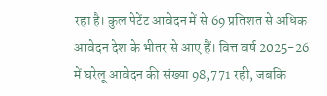रहा है। कुल पेटेंट आवेदन में से 69 प्रतिशत से अधिक आवेदन देश के भीतर से आए हैं। वित्त वर्ष 2025-26 में घरेलू आवेदन की संख्या 98,771 रही, जबकि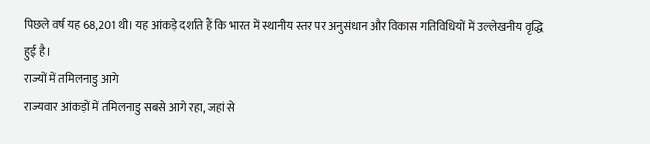पिछले वर्ष यह 68,201 थी। यह आंकड़े दर्शाते हैं कि भारत में स्थानीय स्तर पर अनुसंधान और विकास गतिविधियों में उल्लेखनीय वृद्धि हुई है।
राज्यों में तमिलनाडु आगे
राज्यवार आंकड़ों में तमिलनाडु सबसे आगे रहा, जहां से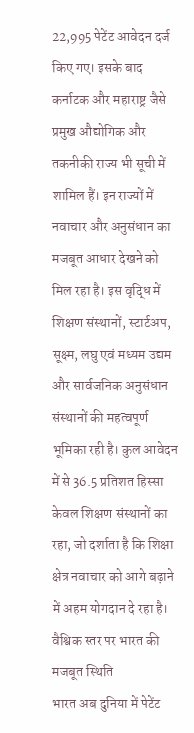22,995 पेटेंट आवेदन दर्ज किए गए। इसके बाद कर्नाटक और महाराष्ट्र जैसे प्रमुख औद्योगिक और तकनीकी राज्य भी सूची में शामिल हैं। इन राज्यों में नवाचार और अनुसंधान का मजबूत आधार देखने को मिल रहा है। इस वृद्धि में शिक्षण संस्थानों, स्टार्टअप, सूक्ष्म, लघु एवं मध्यम उद्यम और सार्वजनिक अनुसंधान संस्थानों की महत्वपूर्ण भूमिका रही है। कुल आवेदन में से 36.5 प्रतिशत हिस्सा केवल शिक्षण संस्थानों का रहा, जो दर्शाता है कि शिक्षा क्षेत्र नवाचार को आगे बढ़ाने में अहम योगदान दे रहा है।
वैश्विक स्तर पर भारत की मजबूत स्थिति
भारत अब दुनिया में पेटेंट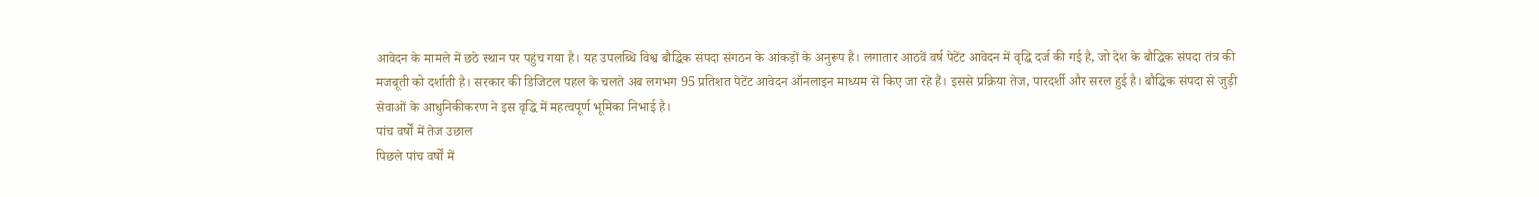आवेदन के मामले में छठे स्थान पर पहुंच गया है। यह उपलब्धि विश्व बौद्धिक संपदा संगठन के आंकड़ों के अनुरूप है। लगातार आठवें वर्ष पेटेंट आवेदन में वृद्धि दर्ज की गई है, जो देश के बौद्धिक संपदा तंत्र की मजबूती को दर्शाती है। सरकार की डिजिटल पहल के चलते अब लगभग 95 प्रतिशत पेटेंट आवेदन ऑनलाइन माध्यम से किए जा रहे हैं। इससे प्रक्रिया तेज, पारदर्शी और सरल हुई है। बौद्धिक संपदा से जुड़ी सेवाओं के आधुनिकीकरण ने इस वृद्धि में महत्वपूर्ण भूमिका निभाई है।
पांच वर्षों में तेज उछाल
पिछले पांच वर्षों में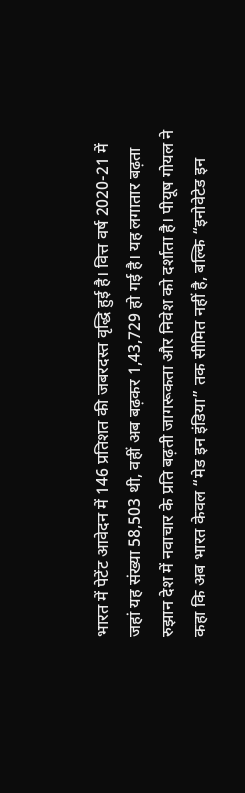भारत में पेटेंट आवेदन में 146 प्रतिशत की जबरदस्त वृद्धि हुई है। वित्त वर्ष 2020-21 में जहां यह संख्या 58,503 थी, वहीं अब बढ़कर 1,43,729 हो गई है। यह लगातार बढ़ता रुझान देश में नवाचार के प्रति बढ़ती जागरूकता और निवेश को दर्शाता है। पीयूष गोयल ने कहा कि अब भारत केवल “मेड इन इंडिया” तक सीमित नहीं है, बल्कि “इनोवेटेड इन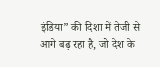इंडिया” की दिशा में तेजी से आगे बढ़ रहा है, जो देश के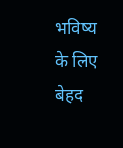भविष्य के लिए बेहद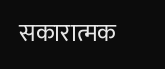सकारात्मक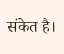संकेत है।